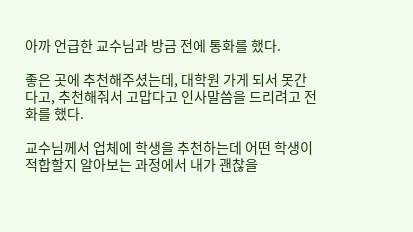아까 언급한 교수님과 방금 전에 통화를 했다.

좋은 곳에 추천해주셨는데, 대학원 가게 되서 못간다고, 추천해줘서 고맙다고 인사말씀을 드리려고 전화를 했다.

교수님께서 업체에 학생을 추천하는데 어떤 학생이 적합할지 알아보는 과정에서 내가 괜찮을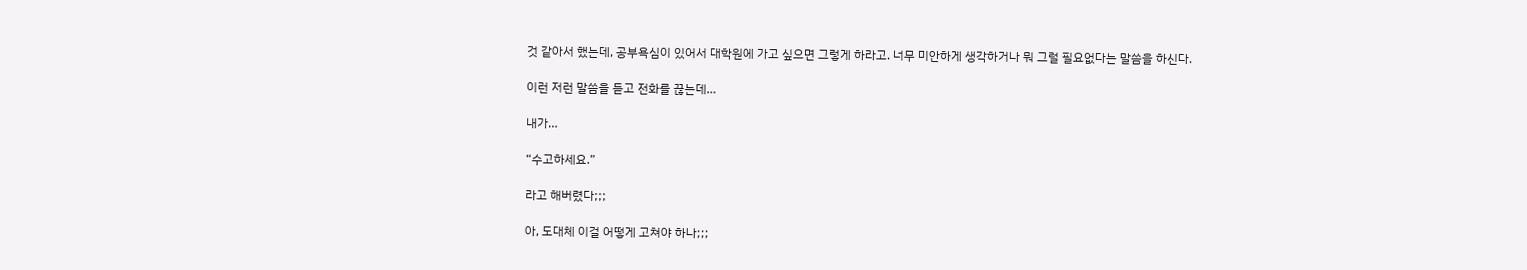것 같아서 했는데, 공부욕심이 있어서 대학원에 가고 싶으면 그렇게 하라고. 너무 미안하게 생각하거나 뭐 그럴 필요없다는 말씀을 하신다.

이런 저런 말씀을 듣고 전화를 끊는데…

내가…

“수고하세요.”

라고 해버렸다;;;

아, 도대체 이걸 어떻게 고쳐야 하나;;;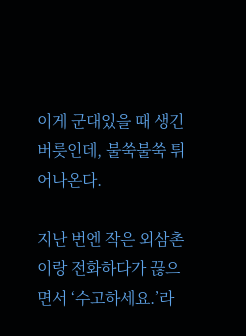이게 군대있을 때 생긴 버릇인데, 불쑥불쑥 튀어나온다.

지난 번엔 작은 외삼촌이랑 전화하다가 끊으면서 ‘수고하세요.’라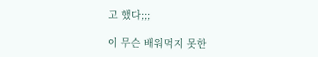고 했다;;;

이 무슨 배워먹지 못한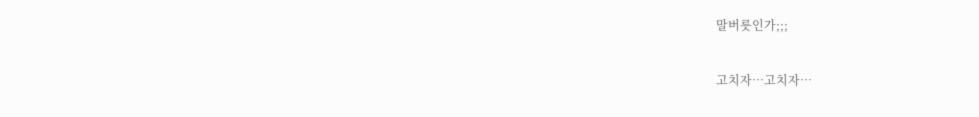말버릇인가;;;

고치자…고치자…